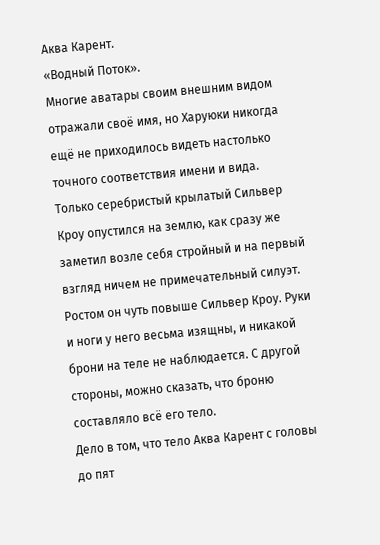Аква Карент.
«Водный Поток».
Многие аватары своим внешним видом отражали своё имя, но Харуюки никогда ещё не приходилось видеть настолько точного соответствия имени и вида.
Только серебристый крылатый Сильвер Кроу опустился на землю, как сразу же заметил возле себя стройный и на первый взгляд ничем не примечательный силуэт.
Ростом он чуть повыше Сильвер Кроу. Руки и ноги у него весьма изящны, и никакой брони на теле не наблюдается. С другой стороны, можно сказать, что броню составляло всё его тело.
Дело в том, что тело Аква Карент с головы до пят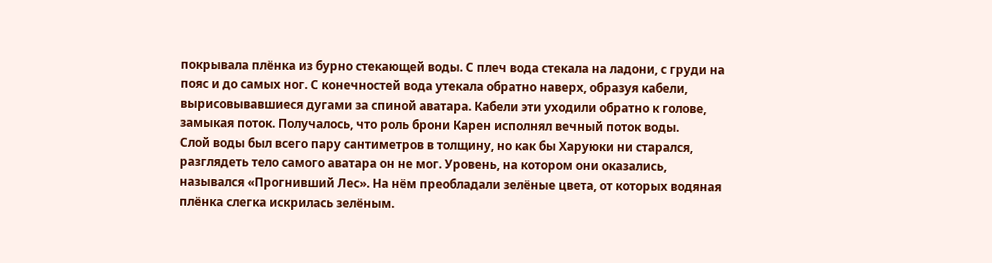покрывала плёнка из бурно стекающей воды. С плеч вода стекала на ладони, с груди на пояс и до самых ног. С конечностей вода утекала обратно наверх, образуя кабели, вырисовывавшиеся дугами за спиной аватара. Кабели эти уходили обратно к голове, замыкая поток. Получалось, что роль брони Карен исполнял вечный поток воды.
Слой воды был всего пару сантиметров в толщину, но как бы Харуюки ни старался, разглядеть тело самого аватара он не мог. Уровень, на котором они оказались, назывался «Прогнивший Лес». На нём преобладали зелёные цвета, от которых водяная плёнка слегка искрилась зелёным.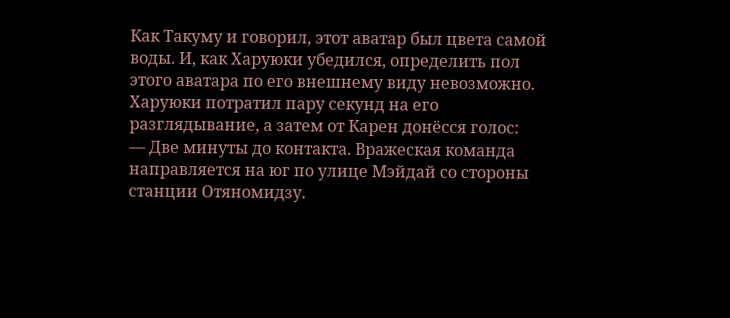Как Такуму и говорил, этот аватар был цвета самой воды. И, как Харуюки убедился, определить пол этого аватара по его внешнему виду невозможно.
Харуюки потратил пару секунд на его разглядывание, а затем от Карен донёсся голос:
— Две минуты до контакта. Вражеская команда направляется на юг по улице Мэйдай со стороны станции Отяномидзу.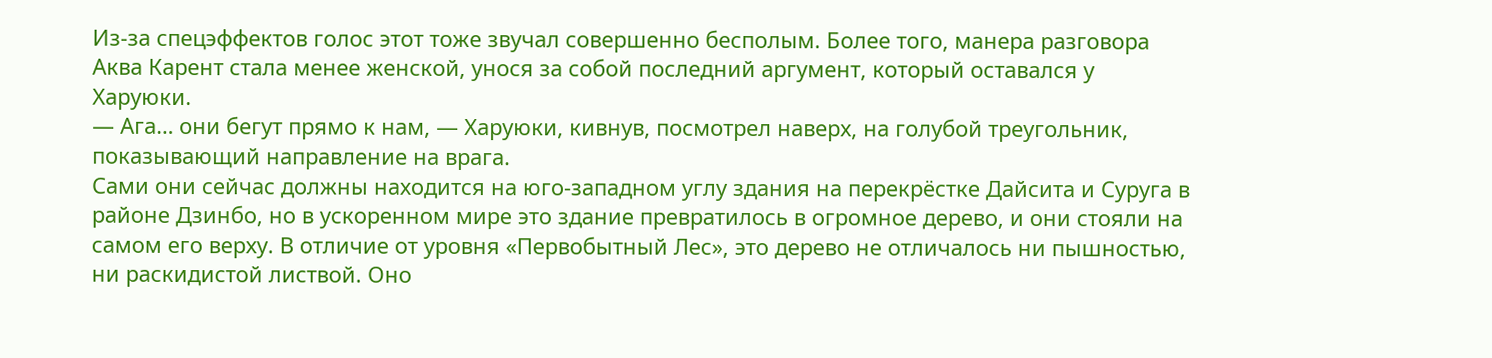Из-за спецэффектов голос этот тоже звучал совершенно бесполым. Более того, манера разговора Аква Карент стала менее женской, унося за собой последний аргумент, который оставался у Харуюки.
— Ага… они бегут прямо к нам, — Харуюки, кивнув, посмотрел наверх, на голубой треугольник, показывающий направление на врага.
Сами они сейчас должны находится на юго-западном углу здания на перекрёстке Дайсита и Суруга в районе Дзинбо, но в ускоренном мире это здание превратилось в огромное дерево, и они стояли на самом его верху. В отличие от уровня «Первобытный Лес», это дерево не отличалось ни пышностью, ни раскидистой листвой. Оно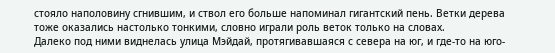стояло наполовину сгнившим, и ствол его больше напоминал гигантский пень. Ветки дерева тоже оказались настолько тонкими, словно играли роль веток только на словах.
Далеко под ними виднелась улица Мэйдай, протягивавшаяся с севера на юг, и где-то на юго-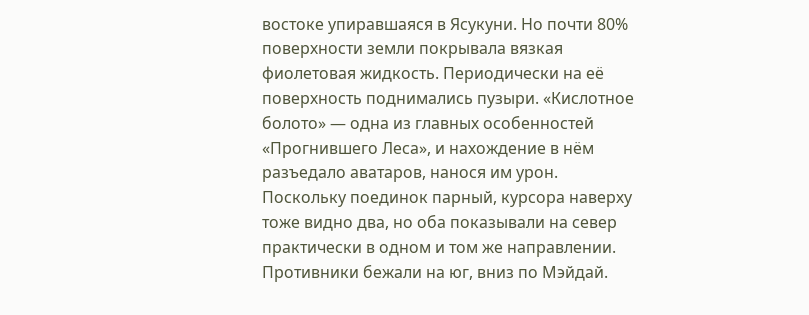востоке упиравшаяся в Ясукуни. Но почти 80% поверхности земли покрывала вязкая фиолетовая жидкость. Периодически на её поверхность поднимались пузыри. «Кислотное болото» — одна из главных особенностей «Прогнившего Леса», и нахождение в нём разъедало аватаров, нанося им урон.
Поскольку поединок парный, курсора наверху тоже видно два, но оба показывали на север практически в одном и том же направлении. Противники бежали на юг, вниз по Мэйдай.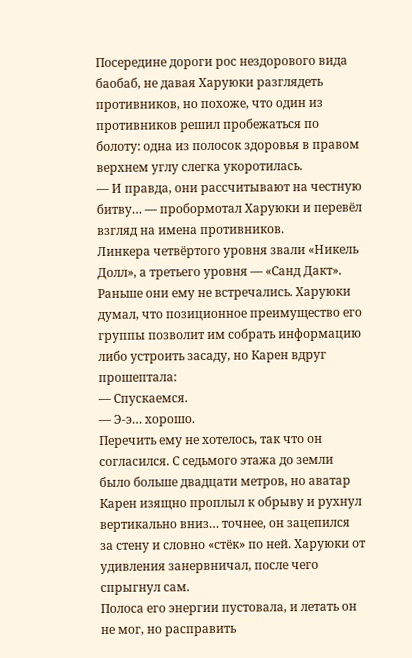Посередине дороги рос нездорового вида баобаб, не давая Харуюки разглядеть противников, но похоже, что один из противников решил пробежаться по болоту: одна из полосок здоровья в правом верхнем углу слегка укоротилась.
— И правда, они рассчитывают на честную битву… — пробормотал Харуюки и перевёл взгляд на имена противников.
Линкера четвёртого уровня звали «Никель Долл», а третьего уровня — «Санд Дакт». Раньше они ему не встречались. Харуюки думал, что позиционное преимущество его группы позволит им собрать информацию либо устроить засаду, но Карен вдруг прошептала:
— Спускаемся.
— Э-э… хорошо.
Перечить ему не хотелось, так что он согласился. С седьмого этажа до земли было больше двадцати метров, но аватар Карен изящно проплыл к обрыву и рухнул вертикально вниз… точнее, он зацепился за стену и словно «стёк» по ней. Харуюки от удивления занервничал, после чего спрыгнул сам.
Полоса его энергии пустовала, и летать он не мог, но расправить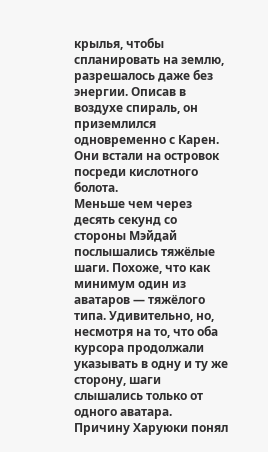крылья, чтобы спланировать на землю, разрешалось даже без энергии. Описав в воздухе спираль, он приземлился одновременно с Карен. Они встали на островок посреди кислотного болота.
Меньше чем через десять секунд со стороны Мэйдай послышались тяжёлые шаги. Похоже, что как минимум один из аватаров — тяжёлого типа. Удивительно, но, несмотря на то, что оба курсора продолжали указывать в одну и ту же сторону, шаги слышались только от одного аватара.
Причину Харуюки понял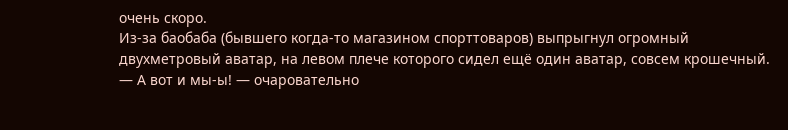очень скоро.
Из-за баобаба (бывшего когда-то магазином спорттоваров) выпрыгнул огромный двухметровый аватар, на левом плече которого сидел ещё один аватар, совсем крошечный.
— А вот и мы-ы! — очаровательно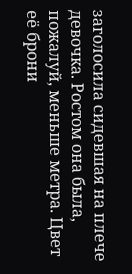заголосила сидевшая на плече девочка. Ростом она была, пожалуй, меньше метра. Цвет её брони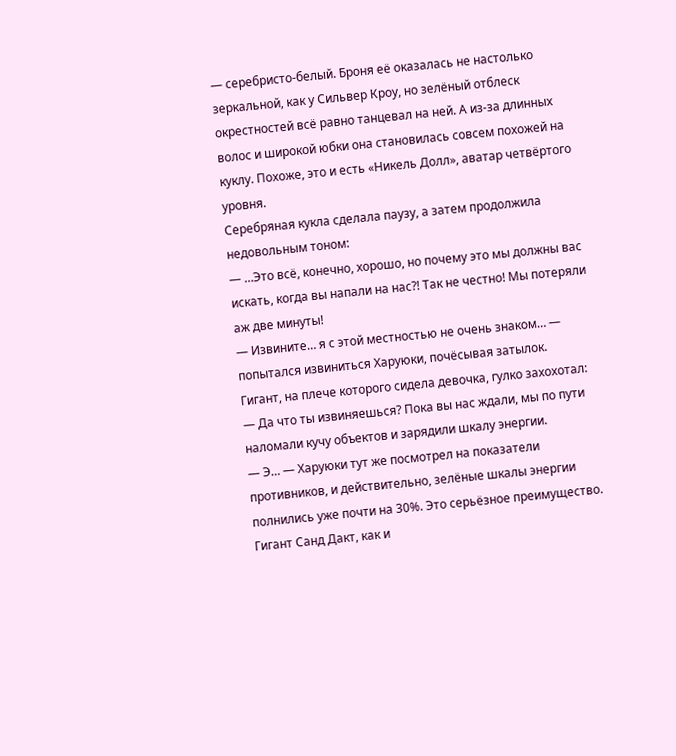— серебристо-белый. Броня её оказалась не настолько зеркальной, как у Сильвер Кроу, но зелёный отблеск окрестностей всё равно танцевал на ней. А из-за длинных волос и широкой юбки она становилась совсем похожей на куклу. Похоже, это и есть «Никель Долл», аватар четвёртого уровня.
Серебряная кукла сделала паузу, а затем продолжила недовольным тоном:
— …Это всё, конечно, хорошо, но почему это мы должны вас искать, когда вы напали на нас?! Так не честно! Мы потеряли аж две минуты!
— Извините… я с этой местностью не очень знаком… — попытался извиниться Харуюки, почёсывая затылок.
Гигант, на плече которого сидела девочка, гулко захохотал:
— Да что ты извиняешься? Пока вы нас ждали, мы по пути наломали кучу объектов и зарядили шкалу энергии.
— Э… — Харуюки тут же посмотрел на показатели противников, и действительно, зелёные шкалы энергии полнились уже почти на 30%. Это серьёзное преимущество.
Гигант Санд Дакт, как и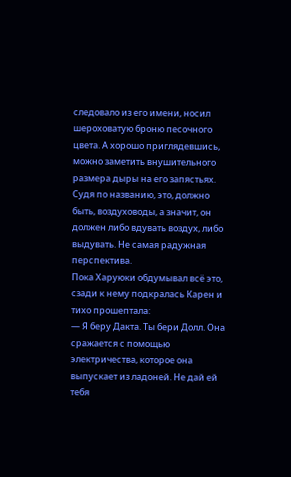следовало из его имени, носил шероховатую броню песочного цвета. А хорошо приглядевшись, можно заметить внушительного размера дыры на его запястьях. Судя по названию, это, должно быть, воздуховоды, а значит, он должен либо вдувать воздух, либо выдувать. Не самая радужная перспектива.
Пока Харуюки обдумывал всё это, сзади к нему подкралась Карен и тихо прошептала:
— Я беру Дакта. Ты бери Долл. Она сражается с помощью электричества, которое она выпускает из ладоней. Не дай ей тебя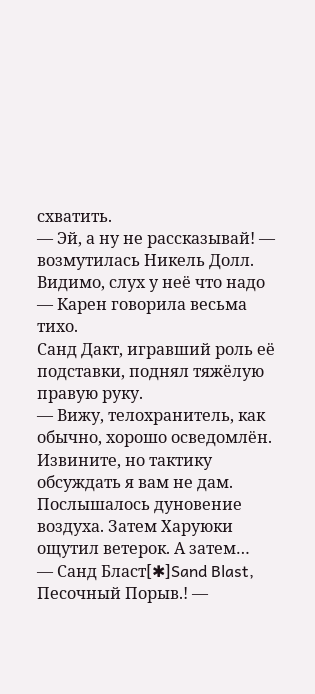схватить.
— Эй, а ну не рассказывай! — возмутилась Никель Долл. Видимо, слух у неё что надо — Карен говорила весьма тихо.
Санд Дакт, игравший роль её подставки, поднял тяжёлую правую руку.
— Вижу, телохранитель, как обычно, хорошо осведомлён. Извините, но тактику обсуждать я вам не дам.
Послышалось дуновение воздуха. Затем Харуюки ощутил ветерок. А затем…
— Санд Бласт[✱]Sand Blast, Песочный Порыв.! —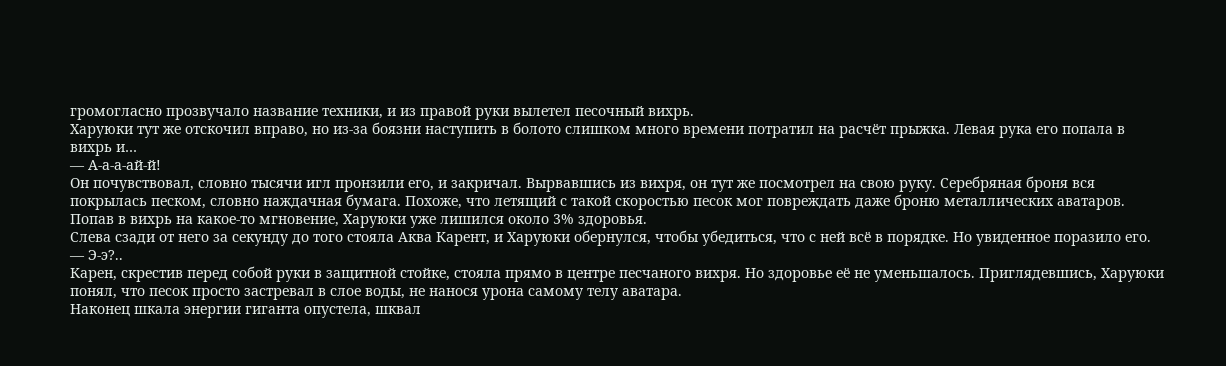громогласно прозвучало название техники, и из правой руки вылетел песочный вихрь.
Харуюки тут же отскочил вправо, но из-за боязни наступить в болото слишком много времени потратил на расчёт прыжка. Левая рука его попала в вихрь и…
— А-а-а-ай-й!
Он почувствовал, словно тысячи игл пронзили его, и закричал. Вырвавшись из вихря, он тут же посмотрел на свою руку. Серебряная броня вся покрылась песком, словно наждачная бумага. Похоже, что летящий с такой скоростью песок мог повреждать даже броню металлических аватаров. Попав в вихрь на какое-то мгновение, Харуюки уже лишился около 3% здоровья.
Слева сзади от него за секунду до того стояла Аква Карент, и Харуюки обернулся, чтобы убедиться, что с ней всё в порядке. Но увиденное поразило его.
— Э-э?..
Карен, скрестив перед собой руки в защитной стойке, стояла прямо в центре песчаного вихря. Но здоровье её не уменьшалось. Приглядевшись, Харуюки понял, что песок просто застревал в слое воды, не нанося урона самому телу аватара.
Наконец шкала энергии гиганта опустела, шквал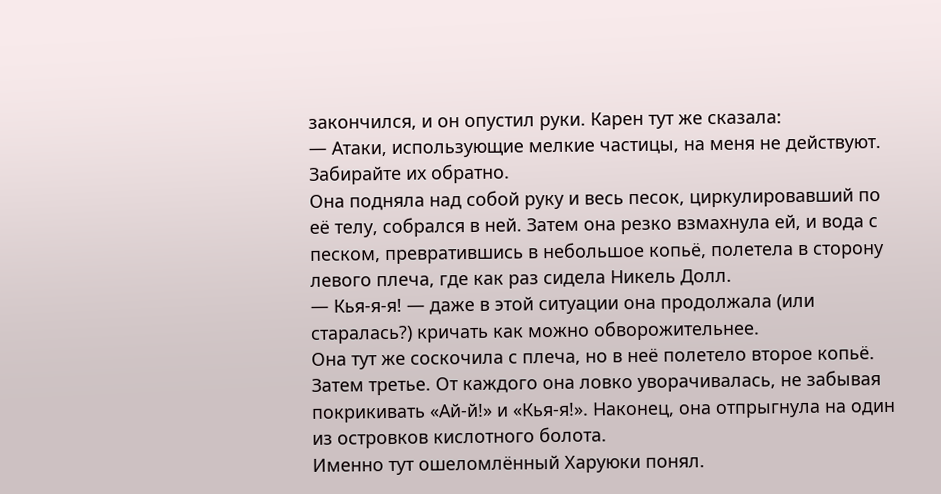закончился, и он опустил руки. Карен тут же сказала:
— Атаки, использующие мелкие частицы, на меня не действуют. Забирайте их обратно.
Она подняла над собой руку и весь песок, циркулировавший по её телу, собрался в ней. Затем она резко взмахнула ей, и вода с песком, превратившись в небольшое копьё, полетела в сторону левого плеча, где как раз сидела Никель Долл.
— Кья-я-я! — даже в этой ситуации она продолжала (или старалась?) кричать как можно обворожительнее.
Она тут же соскочила с плеча, но в неё полетело второе копьё. Затем третье. От каждого она ловко уворачивалась, не забывая покрикивать «Ай-й!» и «Кья-я!». Наконец, она отпрыгнула на один из островков кислотного болота.
Именно тут ошеломлённый Харуюки понял.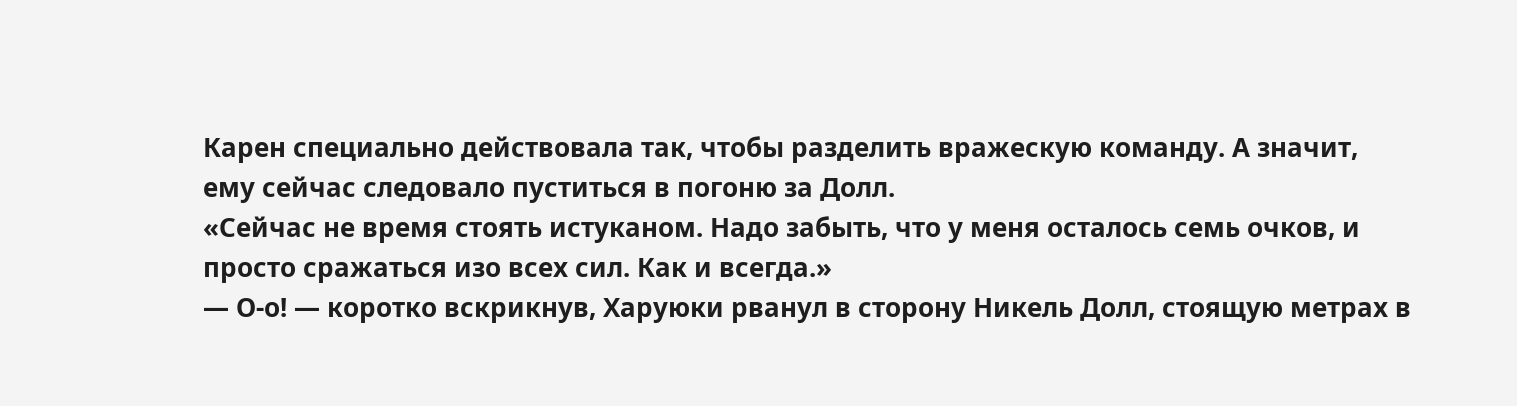Карен специально действовала так, чтобы разделить вражескую команду. А значит, ему сейчас следовало пуститься в погоню за Долл.
«Сейчас не время стоять истуканом. Надо забыть, что у меня осталось семь очков, и просто сражаться изо всех сил. Как и всегда.»
— О-о! — коротко вскрикнув, Харуюки рванул в сторону Никель Долл, стоящую метрах в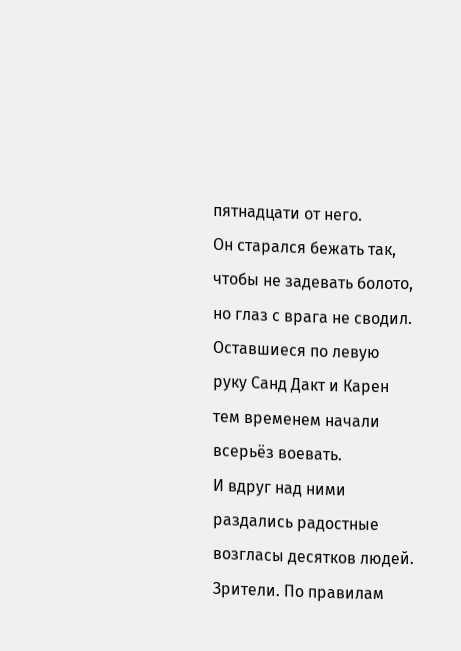пятнадцати от него.
Он старался бежать так, чтобы не задевать болото, но глаз с врага не сводил. Оставшиеся по левую руку Санд Дакт и Карен тем временем начали всерьёз воевать.
И вдруг над ними раздались радостные возгласы десятков людей.
Зрители. По правилам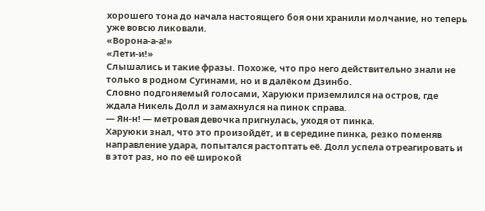хорошего тона до начала настоящего боя они хранили молчание, но теперь уже вовсю ликовали.
«Ворона-а-а!»
«Лети-и!»
Слышались и такие фразы. Похоже, что про него действительно знали не только в родном Сугинами, но и в далёком Дзинбо.
Словно подгоняемый голосами, Харуюки приземлился на остров, где ждала Никель Долл и замахнулся на пинок справа.
— Ян-н! — метровая девочка пригнулась, уходя от пинка.
Харуюки знал, что это произойдёт, и в середине пинка, резко поменяв направление удара, попытался растоптать её. Долл успела отреагировать и в этот раз, но по её широкой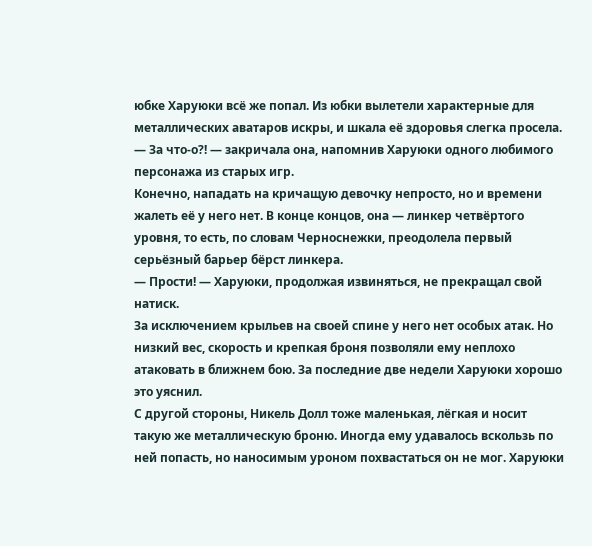юбке Харуюки всё же попал. Из юбки вылетели характерные для металлических аватаров искры, и шкала её здоровья слегка просела.
— За что-о?! — закричала она, напомнив Харуюки одного любимого персонажа из старых игр.
Конечно, нападать на кричащую девочку непросто, но и времени жалеть её у него нет. В конце концов, она — линкер четвёртого уровня, то есть, по словам Черноснежки, преодолела первый серьёзный барьер бёрст линкера.
— Прости! — Харуюки, продолжая извиняться, не прекращал свой натиск.
За исключением крыльев на своей спине у него нет особых атак. Но низкий вес, скорость и крепкая броня позволяли ему неплохо атаковать в ближнем бою. За последние две недели Харуюки хорошо это уяснил.
С другой стороны, Никель Долл тоже маленькая, лёгкая и носит такую же металлическую броню. Иногда ему удавалось вскользь по ней попасть, но наносимым уроном похвастаться он не мог. Харуюки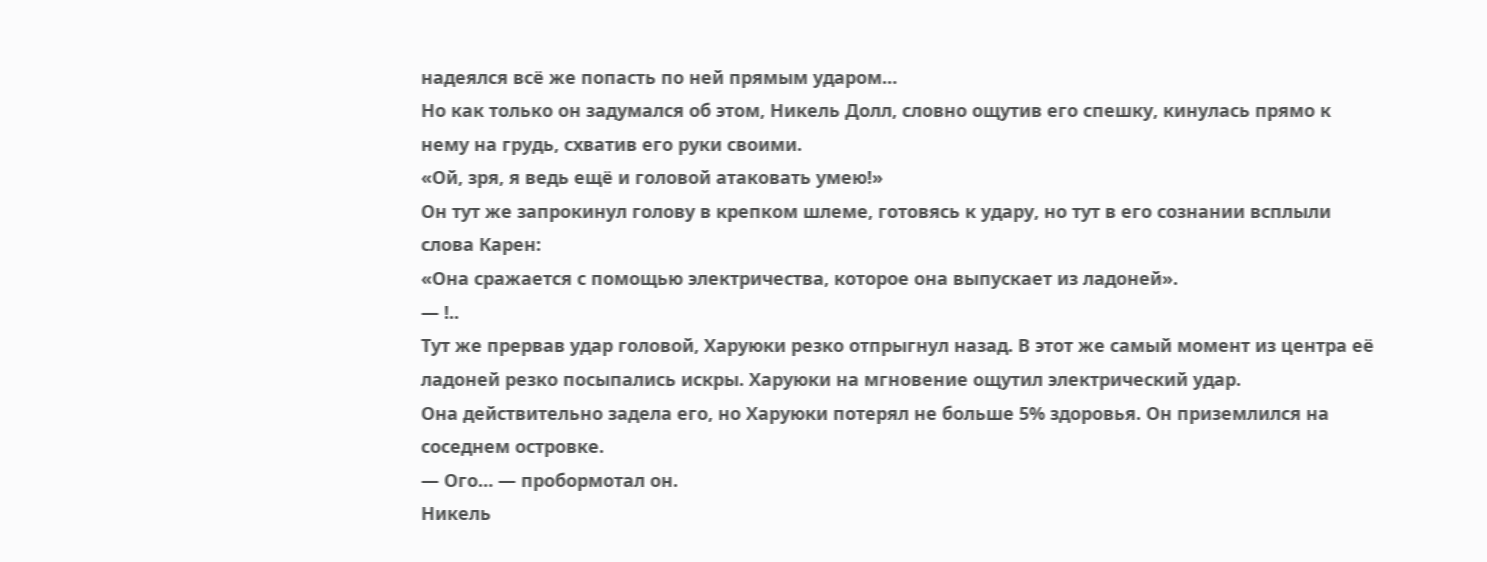надеялся всё же попасть по ней прямым ударом…
Но как только он задумался об этом, Никель Долл, словно ощутив его спешку, кинулась прямо к нему на грудь, схватив его руки своими.
«Ой, зря, я ведь ещё и головой атаковать умею!»
Он тут же запрокинул голову в крепком шлеме, готовясь к удару, но тут в его сознании всплыли слова Карен:
«Она сражается с помощью электричества, которое она выпускает из ладоней».
— !..
Тут же прервав удар головой, Харуюки резко отпрыгнул назад. В этот же самый момент из центра её ладоней резко посыпались искры. Харуюки на мгновение ощутил электрический удар.
Она действительно задела его, но Харуюки потерял не больше 5% здоровья. Он приземлился на соседнем островке.
— Ого… — пробормотал он.
Никель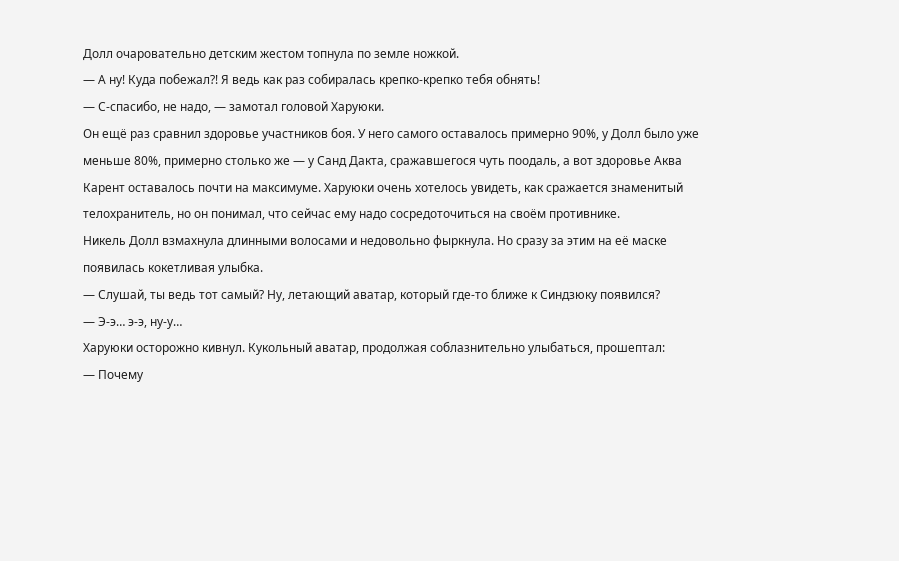Долл очаровательно детским жестом топнула по земле ножкой.
— А ну! Куда побежал?! Я ведь как раз собиралась крепко-крепко тебя обнять!
— С-спасибо, не надо, — замотал головой Харуюки.
Он ещё раз сравнил здоровье участников боя. У него самого оставалось примерно 90%, у Долл было уже меньше 80%, примерно столько же — у Санд Дакта, сражавшегося чуть поодаль, а вот здоровье Аква Карент оставалось почти на максимуме. Харуюки очень хотелось увидеть, как сражается знаменитый телохранитель, но он понимал, что сейчас ему надо сосредоточиться на своём противнике.
Никель Долл взмахнула длинными волосами и недовольно фыркнула. Но сразу за этим на её маске появилась кокетливая улыбка.
— Слушай, ты ведь тот самый? Ну, летающий аватар, который где-то ближе к Синдзюку появился?
— Э-э… э-э, ну-у…
Харуюки осторожно кивнул. Кукольный аватар, продолжая соблазнительно улыбаться, прошептал:
— Почему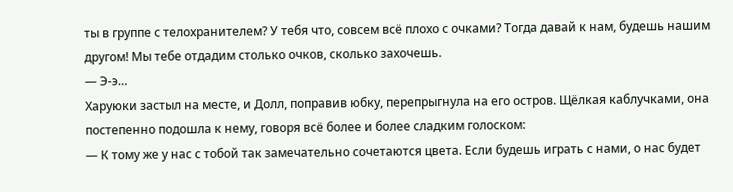ты в группе с телохранителем? У тебя что, совсем всё плохо с очками? Тогда давай к нам, будешь нашим другом! Мы тебе отдадим столько очков, сколько захочешь.
— Э-э…
Харуюки застыл на месте, и Долл, поправив юбку, перепрыгнула на его остров. Щёлкая каблучками, она постепенно подошла к нему, говоря всё более и более сладким голоском:
— К тому же у нас с тобой так замечательно сочетаются цвета. Если будешь играть с нами, о нас будет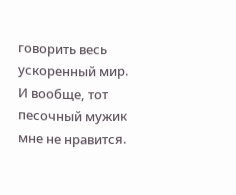говорить весь ускоренный мир. И вообще, тот песочный мужик мне не нравится.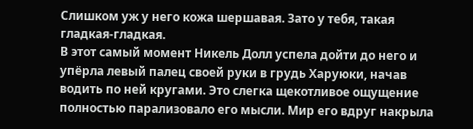Слишком уж у него кожа шершавая. Зато у тебя, такая гладкая-гладкая.
В этот самый момент Никель Долл успела дойти до него и упёрла левый палец своей руки в грудь Харуюки, начав водить по ней кругами. Это слегка щекотливое ощущение полностью парализовало его мысли. Мир его вдруг накрыла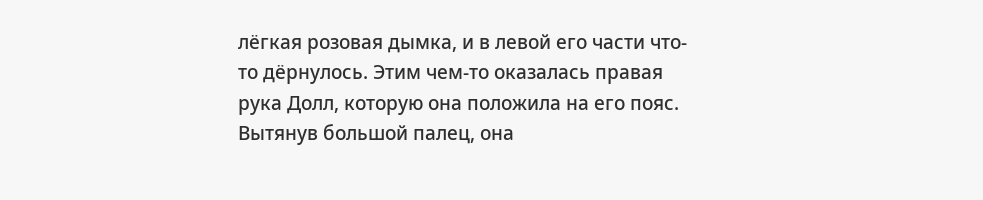лёгкая розовая дымка, и в левой его части что-то дёрнулось. Этим чем-то оказалась правая рука Долл, которую она положила на его пояс. Вытянув большой палец, она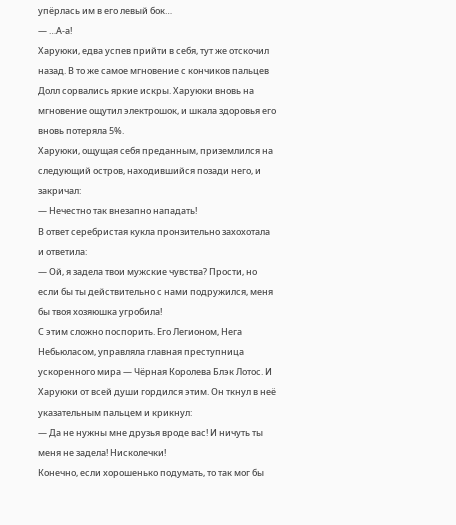упёрлась им в его левый бок…
— …А-а!
Харуюки, едва успев прийти в себя, тут же отскочил назад. В то же самое мгновение с кончиков пальцев Долл сорвались яркие искры. Харуюки вновь на мгновение ощутил электрошок, и шкала здоровья его вновь потеряла 5%.
Харуюки, ощущая себя преданным, приземлился на следующий остров, находившийся позади него, и закричал:
— Нечестно так внезапно нападать!
В ответ серебристая кукла пронзительно захохотала и ответила:
— Ой, я задела твои мужские чувства? Прости, но если бы ты действительно с нами подружился, меня бы твоя хозяюшка угробила!
С этим сложно поспорить. Его Легионом, Нега Небьюласом, управляла главная преступница ускоренного мира — Чёрная Королева Блэк Лотос. И Харуюки от всей души гордился этим. Он ткнул в неё указательным пальцем и крикнул:
— Да не нужны мне друзья вроде вас! И ничуть ты меня не задела! Нисколечки!
Конечно, если хорошенько подумать, то так мог бы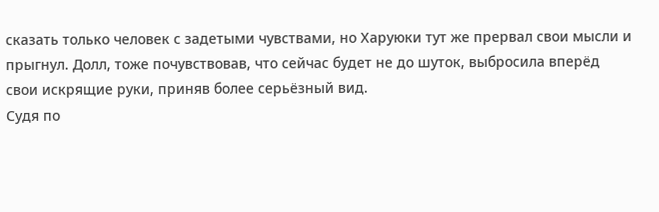сказать только человек с задетыми чувствами, но Харуюки тут же прервал свои мысли и прыгнул. Долл, тоже почувствовав, что сейчас будет не до шуток, выбросила вперёд свои искрящие руки, приняв более серьёзный вид.
Судя по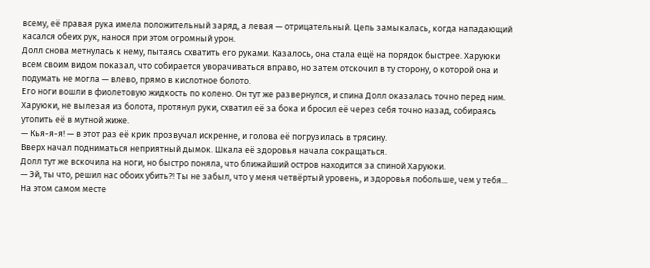всему, её правая рука имела положительный заряд, а левая — отрицательный. Цепь замыкалась, когда нападающий касался обеих рук, нанося при этом огромный урон.
Долл снова метнулась к нему, пытаясь схватить его руками. Казалось, она стала ещё на порядок быстрее. Харуюки всем своим видом показал, что собирается уворачиваться вправо, но затем отскочил в ту сторону, о которой она и подумать не могла — влево, прямо в кислотное болото.
Его ноги вошли в фиолетовую жидкость по колено. Он тут же развернулся, и спина Долл оказалась точно перед ним.
Харуюки, не вылезая из болота, протянул руки, схватил её за бока и бросил её через себя точно назад, собираясь утопить её в мутной жиже.
— Кья-я-я! — в этот раз её крик прозвучал искренне, и голова её погрузилась в трясину.
Вверх начал подниматься неприятный дымок. Шкала её здоровья начала сокращаться.
Долл тут же вскочила на ноги, но быстро поняла, что ближайший остров находится за спиной Харуюки.
— Эй, ты что, решил нас обоих убить?! Ты не забыл, что у меня четвёртый уровень, и здоровья побольше, чем у тебя...
На этом самом месте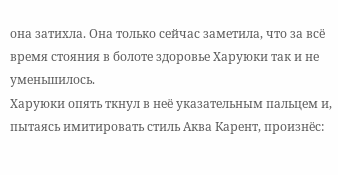она затихла. Она только сейчас заметила, что за всё время стояния в болоте здоровье Харуюки так и не уменьшилось.
Харуюки опять ткнул в неё указательным пальцем и, пытаясь имитировать стиль Аква Карент, произнёс: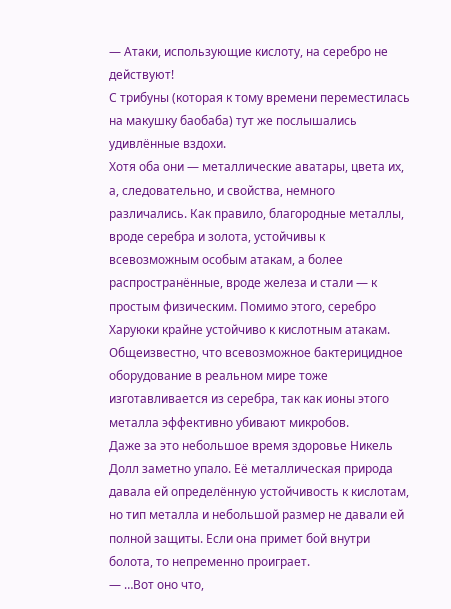— Атаки, использующие кислоту, на серебро не действуют!
С трибуны (которая к тому времени переместилась на макушку баобаба) тут же послышались удивлённые вздохи.
Хотя оба они — металлические аватары, цвета их, а, следовательно, и свойства, немного различались. Как правило, благородные металлы, вроде серебра и золота, устойчивы к всевозможным особым атакам, а более распространённые, вроде железа и стали — к простым физическим. Помимо этого, серебро Харуюки крайне устойчиво к кислотным атакам. Общеизвестно, что всевозможное бактерицидное оборудование в реальном мире тоже изготавливается из серебра, так как ионы этого металла эффективно убивают микробов.
Даже за это небольшое время здоровье Никель Долл заметно упало. Её металлическая природа давала ей определённую устойчивость к кислотам, но тип металла и небольшой размер не давали ей полной защиты. Если она примет бой внутри болота, то непременно проиграет.
— …Вот оно что,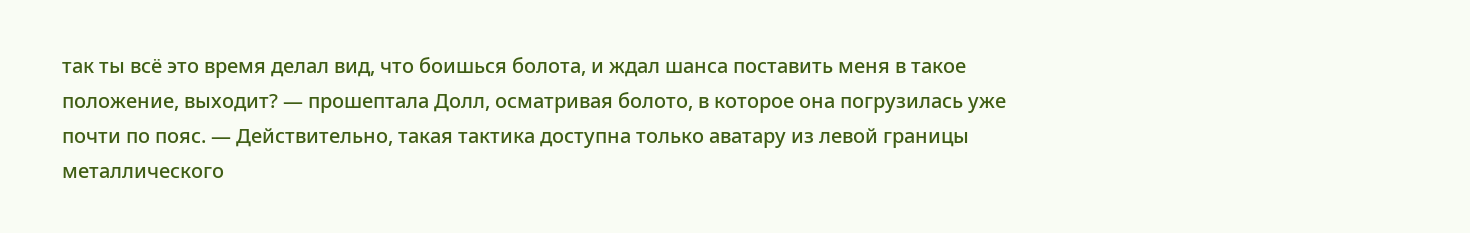так ты всё это время делал вид, что боишься болота, и ждал шанса поставить меня в такое положение, выходит? — прошептала Долл, осматривая болото, в которое она погрузилась уже почти по пояс. — Действительно, такая тактика доступна только аватару из левой границы металлического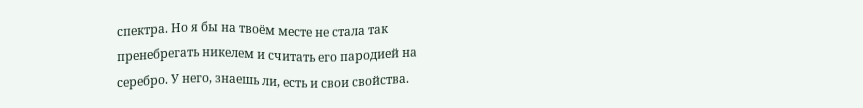спектра. Но я бы на твоём месте не стала так пренебрегать никелем и считать его пародией на серебро. У него, знаешь ли, есть и свои свойства.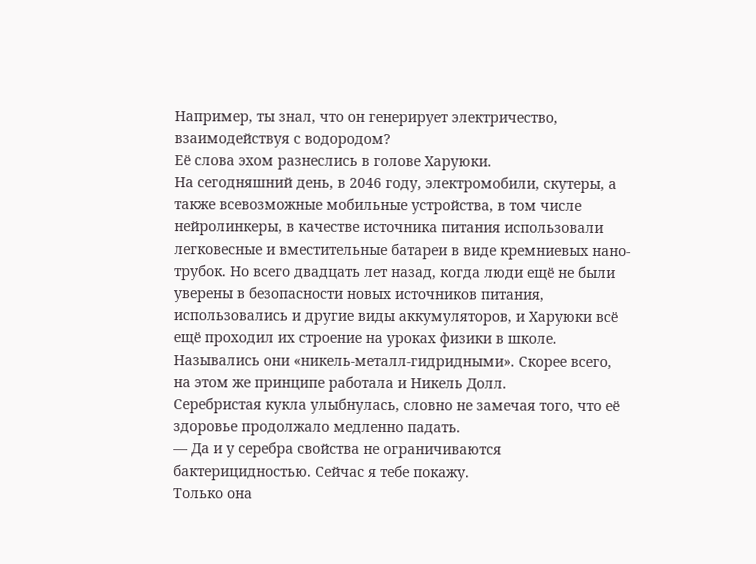Например, ты знал, что он генерирует электричество, взаимодействуя с водородом?
Её слова эхом разнеслись в голове Харуюки.
На сегодняшний день, в 2046 году, электромобили, скутеры, а также всевозможные мобильные устройства, в том числе нейролинкеры, в качестве источника питания использовали легковесные и вместительные батареи в виде кремниевых нано-трубок. Но всего двадцать лет назад, когда люди ещё не были уверены в безопасности новых источников питания, использовались и другие виды аккумуляторов, и Харуюки всё ещё проходил их строение на уроках физики в школе. Назывались они «никель-металл-гидридными». Скорее всего, на этом же принципе работала и Никель Долл.
Серебристая кукла улыбнулась, словно не замечая того, что её здоровье продолжало медленно падать.
— Да и у серебра свойства не ограничиваются бактерицидностью. Сейчас я тебе покажу.
Только она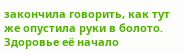закончила говорить, как тут же опустила руки в болото. Здоровье её начало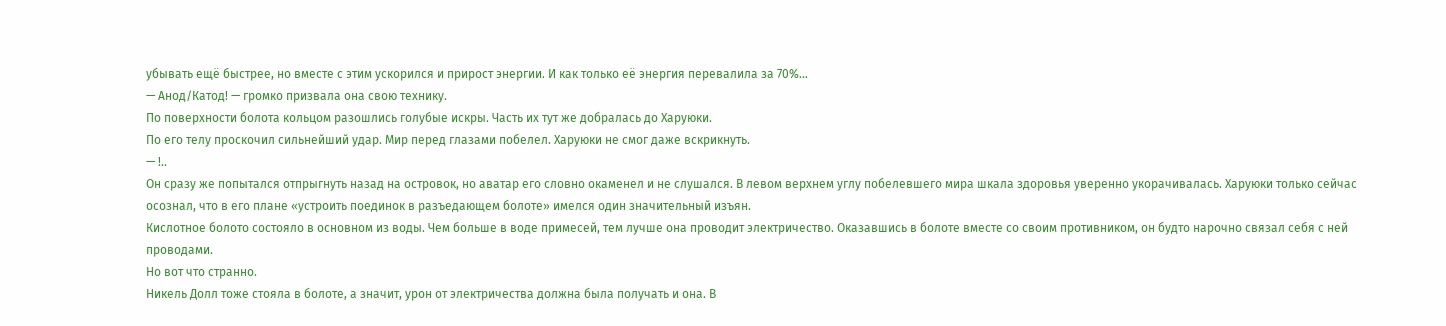убывать ещё быстрее, но вместе с этим ускорился и прирост энергии. И как только её энергия перевалила за 70%...
— Анод/Катод! — громко призвала она свою технику.
По поверхности болота кольцом разошлись голубые искры. Часть их тут же добралась до Харуюки.
По его телу проскочил сильнейший удар. Мир перед глазами побелел. Харуюки не смог даже вскрикнуть.
— !..
Он сразу же попытался отпрыгнуть назад на островок, но аватар его словно окаменел и не слушался. В левом верхнем углу побелевшего мира шкала здоровья уверенно укорачивалась. Харуюки только сейчас осознал, что в его плане «устроить поединок в разъедающем болоте» имелся один значительный изъян.
Кислотное болото состояло в основном из воды. Чем больше в воде примесей, тем лучше она проводит электричество. Оказавшись в болоте вместе со своим противником, он будто нарочно связал себя с ней проводами.
Но вот что странно.
Никель Долл тоже стояла в болоте, а значит, урон от электричества должна была получать и она. В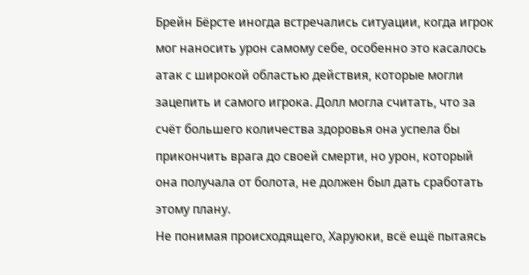Брейн Бёрсте иногда встречались ситуации, когда игрок мог наносить урон самому себе, особенно это касалось атак с широкой областью действия, которые могли зацепить и самого игрока. Долл могла считать, что за счёт большего количества здоровья она успела бы прикончить врага до своей смерти, но урон, который она получала от болота, не должен был дать сработать этому плану.
Не понимая происходящего, Харуюки, всё ещё пытаясь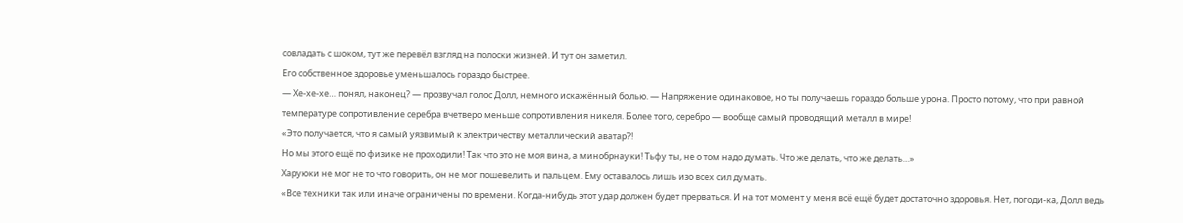совладать с шоком, тут же перевёл взгляд на полоски жизней. И тут он заметил.
Его собственное здоровье уменьшалось гораздо быстрее.
— Хе-хе-хе… понял, наконец? — прозвучал голос Долл, немного искажённый болью. — Напряжение одинаковое, но ты получаешь гораздо больше урона. Просто потому, что при равной температуре сопротивление серебра вчетверо меньше сопротивления никеля. Более того, серебро — вообще самый проводящий металл в мире!
«Это получается, что я самый уязвимый к электричеству металлический аватар?!
Но мы этого ещё по физике не проходили! Так что это не моя вина, а минобрнауки! Тьфу ты, не о том надо думать. Что же делать, что же делать…»
Харуюки не мог не то что говорить, он не мог пошевелить и пальцем. Ему оставалось лишь изо всех сил думать.
«Все техники так или иначе ограничены по времени. Когда-нибудь этот удар должен будет прерваться. И на тот момент у меня всё ещё будет достаточно здоровья. Нет, погоди-ка, Долл ведь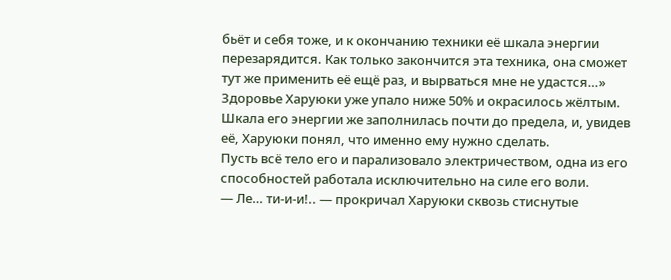бьёт и себя тоже, и к окончанию техники её шкала энергии перезарядится. Как только закончится эта техника, она сможет тут же применить её ещё раз, и вырваться мне не удастся…»
Здоровье Харуюки уже упало ниже 50% и окрасилось жёлтым. Шкала его энергии же заполнилась почти до предела, и, увидев её, Харуюки понял, что именно ему нужно сделать.
Пусть всё тело его и парализовало электричеством, одна из его способностей работала исключительно на силе его воли.
— Ле… ти-и-и!.. — прокричал Харуюки сквозь стиснутые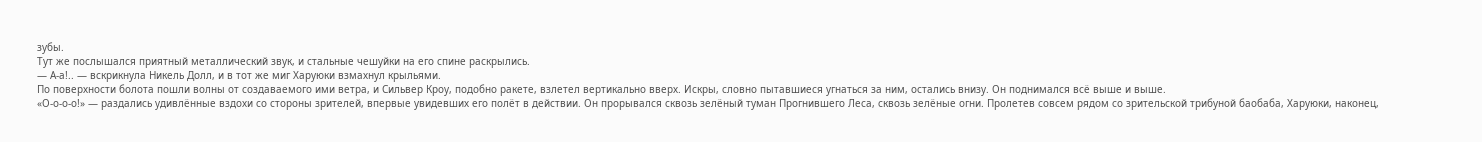зубы.
Тут же послышался приятный металлический звук, и стальные чешуйки на его спине раскрылись.
— А-а!.. — вскрикнула Никель Долл, и в тот же миг Харуюки взмахнул крыльями.
По поверхности болота пошли волны от создаваемого ими ветра, и Сильвер Кроу, подобно ракете, взлетел вертикально вверх. Искры, словно пытавшиеся угнаться за ним, остались внизу. Он поднимался всё выше и выше.
«О-о-о-о!» — раздались удивлённые вздохи со стороны зрителей, впервые увидевших его полёт в действии. Он прорывался сквозь зелёный туман Прогнившего Леса, сквозь зелёные огни. Пролетев совсем рядом со зрительской трибуной баобаба, Харуюки, наконец,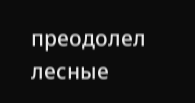преодолел лесные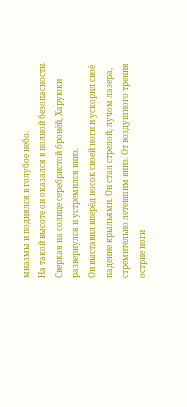миазмы и поднялся в голубое небо.
На такой высоте он оказался в полной безопасности. Сверкая на солнце серебристой бронёй, Харуюки развернулся и устремился вниз.
Он выставил вперёд носок своей ноги и ускорил своё падение крыльями. Он стал стрелой, лучом лазера, стремительно летевшим вниз. От воздушного трения острие ноги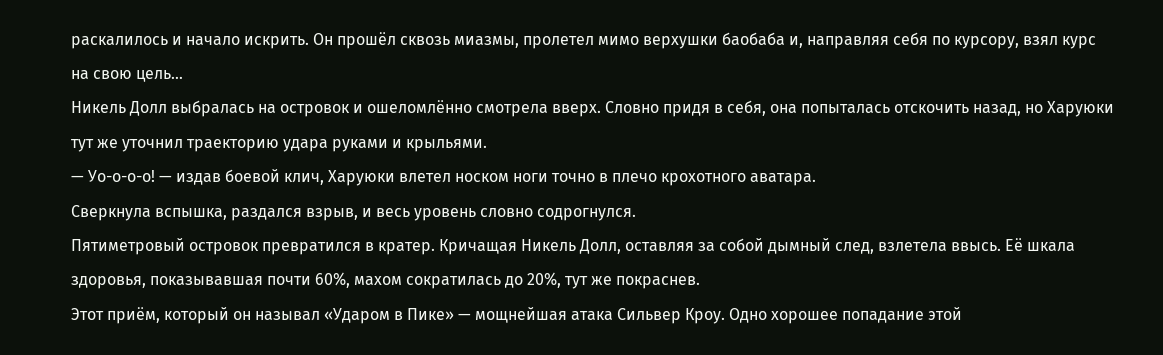раскалилось и начало искрить. Он прошёл сквозь миазмы, пролетел мимо верхушки баобаба и, направляя себя по курсору, взял курс на свою цель…
Никель Долл выбралась на островок и ошеломлённо смотрела вверх. Словно придя в себя, она попыталась отскочить назад, но Харуюки тут же уточнил траекторию удара руками и крыльями.
— Уо-о-о-о! — издав боевой клич, Харуюки влетел носком ноги точно в плечо крохотного аватара.
Сверкнула вспышка, раздался взрыв, и весь уровень словно содрогнулся.
Пятиметровый островок превратился в кратер. Кричащая Никель Долл, оставляя за собой дымный след, взлетела ввысь. Её шкала здоровья, показывавшая почти 60%, махом сократилась до 20%, тут же покраснев.
Этот приём, который он называл «Ударом в Пике» — мощнейшая атака Сильвер Кроу. Одно хорошее попадание этой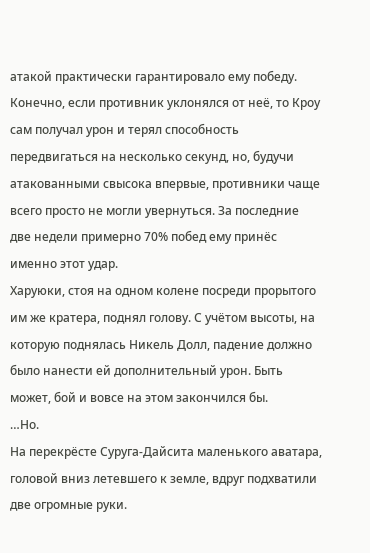атакой практически гарантировало ему победу. Конечно, если противник уклонялся от неё, то Кроу сам получал урон и терял способность передвигаться на несколько секунд, но, будучи атакованными свысока впервые, противники чаще всего просто не могли увернуться. За последние две недели примерно 70% побед ему принёс именно этот удар.
Харуюки, стоя на одном колене посреди прорытого им же кратера, поднял голову. С учётом высоты, на которую поднялась Никель Долл, падение должно было нанести ей дополнительный урон. Быть может, бой и вовсе на этом закончился бы.
…Но.
На перекрёсте Суруга-Дайсита маленького аватара, головой вниз летевшего к земле, вдруг подхватили две огромные руки.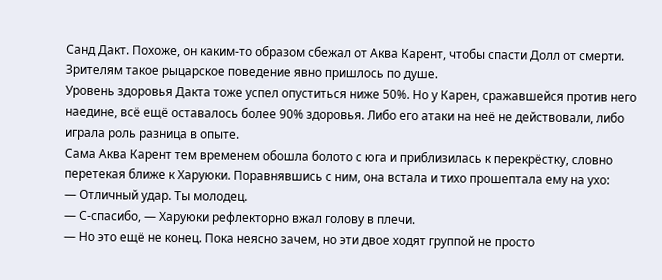Санд Дакт. Похоже, он каким-то образом сбежал от Аква Карент, чтобы спасти Долл от смерти. Зрителям такое рыцарское поведение явно пришлось по душе.
Уровень здоровья Дакта тоже успел опуститься ниже 50%. Но у Карен, сражавшейся против него наедине, всё ещё оставалось более 90% здоровья. Либо его атаки на неё не действовали, либо играла роль разница в опыте.
Сама Аква Карент тем временем обошла болото с юга и приблизилась к перекрёстку, словно перетекая ближе к Харуюки. Поравнявшись с ним, она встала и тихо прошептала ему на ухо:
— Отличный удар. Ты молодец.
— С-спасибо, — Харуюки рефлекторно вжал голову в плечи.
— Но это ещё не конец. Пока неясно зачем, но эти двое ходят группой не просто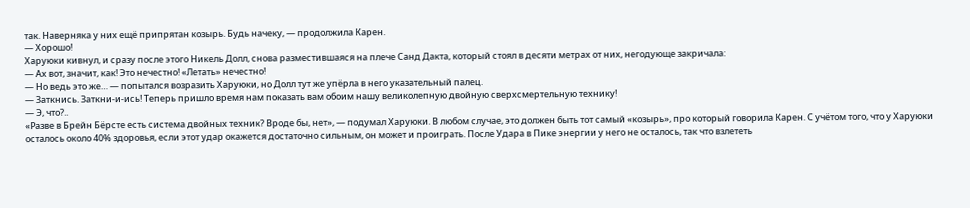так. Наверняка у них ещё припрятан козырь. Будь начеку, — продолжила Карен.
— Хорошо!
Харуюки кивнул, и сразу после этого Никель Долл, снова разместившаяся на плече Санд Дакта, который стоял в десяти метрах от них, негодующе закричала:
— Ах вот, значит, как! Это нечестно! «Летать» нечестно!
— Но ведь это же… — попытался возразить Харуюки, но Долл тут же упёрла в него указательный палец.
— Заткнись. Заткни-и-ись! Теперь пришло время нам показать вам обоим нашу великолепную двойную сверхсмертельную технику!
— Э, что?..
«Разве в Брейн Бёрсте есть система двойных техник? Вроде бы, нет», — подумал Харуюки. В любом случае, это должен быть тот самый «козырь», про который говорила Карен. С учётом того, что у Харуюки осталось около 40% здоровья, если этот удар окажется достаточно сильным, он может и проиграть. После Удара в Пике энергии у него не осталось, так что взлететь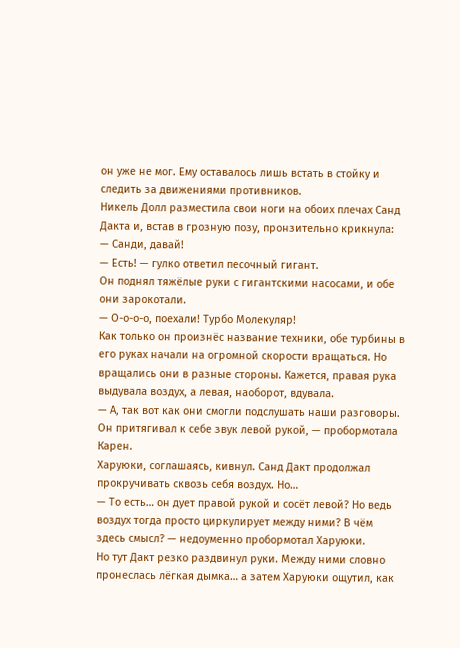он уже не мог. Ему оставалось лишь встать в стойку и следить за движениями противников.
Никель Долл разместила свои ноги на обоих плечах Санд Дакта и, встав в грозную позу, пронзительно крикнула:
— Санди, давай!
— Есть! — гулко ответил песочный гигант.
Он поднял тяжёлые руки с гигантскими насосами, и обе они зарокотали.
— О-о-о-о, поехали! Турбо Молекуляр!
Как только он произнёс название техники, обе турбины в его руках начали на огромной скорости вращаться. Но вращались они в разные стороны. Кажется, правая рука выдувала воздух, а левая, наоборот, вдувала.
— А, так вот как они смогли подслушать наши разговоры. Он притягивал к себе звук левой рукой, — пробормотала Карен.
Харуюки, соглашаясь, кивнул. Санд Дакт продолжал прокручивать сквозь себя воздух. Но…
— То есть… он дует правой рукой и сосёт левой? Но ведь воздух тогда просто циркулирует между ними? В чём здесь смысл? — недоуменно пробормотал Харуюки.
Но тут Дакт резко раздвинул руки. Между ними словно пронеслась лёгкая дымка… а затем Харуюки ощутил, как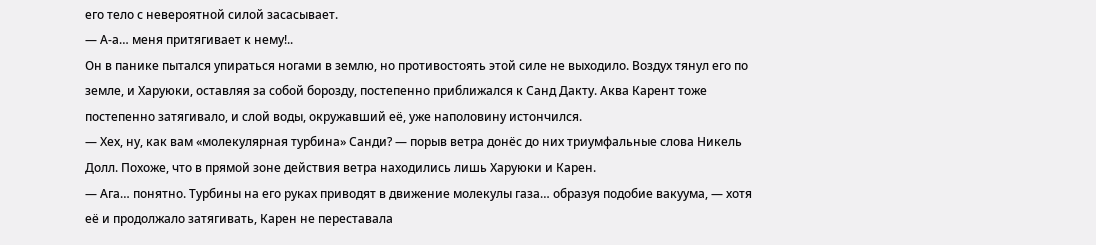его тело с невероятной силой засасывает.
— А-а… меня притягивает к нему!..
Он в панике пытался упираться ногами в землю, но противостоять этой силе не выходило. Воздух тянул его по земле, и Харуюки, оставляя за собой борозду, постепенно приближался к Санд Дакту. Аква Карент тоже постепенно затягивало, и слой воды, окружавший её, уже наполовину истончился.
— Хех, ну, как вам «молекулярная турбина» Санди? — порыв ветра донёс до них триумфальные слова Никель Долл. Похоже, что в прямой зоне действия ветра находились лишь Харуюки и Карен.
— Ага… понятно. Турбины на его руках приводят в движение молекулы газа… образуя подобие вакуума, — хотя её и продолжало затягивать, Карен не переставала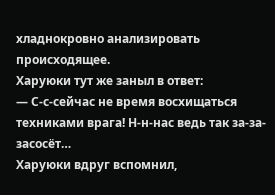хладнокровно анализировать происходящее.
Харуюки тут же заныл в ответ:
— С-с-сейчас не время восхищаться техниками врага! Н-н-нас ведь так за-за-засосёт…
Харуюки вдруг вспомнил,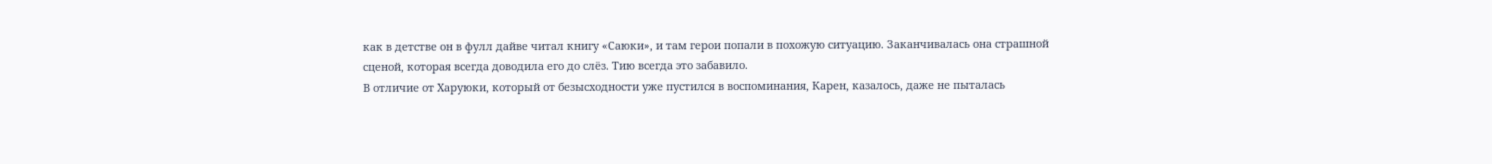как в детстве он в фулл дайве читал книгу «Саюки», и там герои попали в похожую ситуацию. Заканчивалась она страшной сценой, которая всегда доводила его до слёз. Тию всегда это забавило.
В отличие от Харуюки, который от безысходности уже пустился в воспоминания, Карен, казалось, даже не пыталась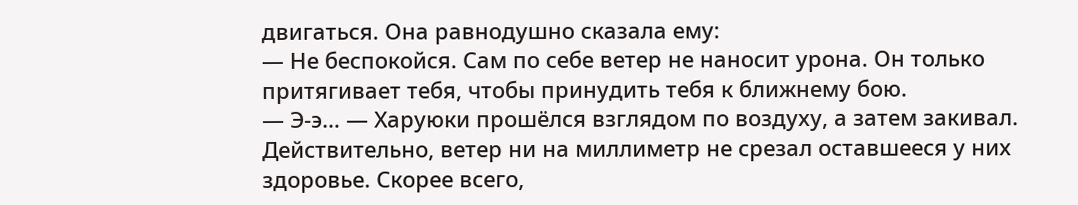двигаться. Она равнодушно сказала ему:
— Не беспокойся. Сам по себе ветер не наносит урона. Он только притягивает тебя, чтобы принудить тебя к ближнему бою.
— Э-э… — Харуюки прошёлся взглядом по воздуху, а затем закивал.
Действительно, ветер ни на миллиметр не срезал оставшееся у них здоровье. Скорее всего,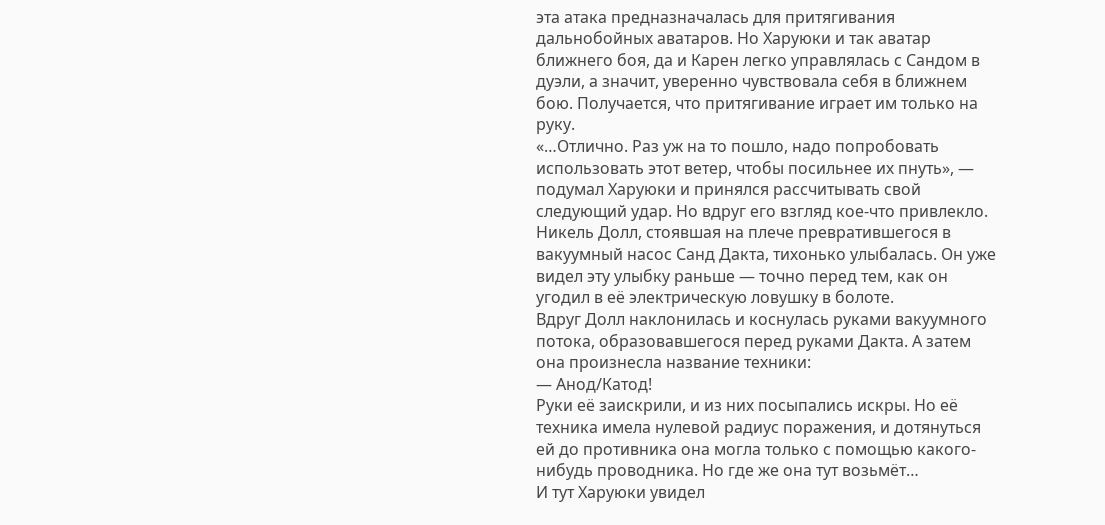эта атака предназначалась для притягивания дальнобойных аватаров. Но Харуюки и так аватар ближнего боя, да и Карен легко управлялась с Сандом в дуэли, а значит, уверенно чувствовала себя в ближнем бою. Получается, что притягивание играет им только на руку.
«…Отлично. Раз уж на то пошло, надо попробовать использовать этот ветер, чтобы посильнее их пнуть», — подумал Харуюки и принялся рассчитывать свой следующий удар. Но вдруг его взгляд кое-что привлекло.
Никель Долл, стоявшая на плече превратившегося в вакуумный насос Санд Дакта, тихонько улыбалась. Он уже видел эту улыбку раньше — точно перед тем, как он угодил в её электрическую ловушку в болоте.
Вдруг Долл наклонилась и коснулась руками вакуумного потока, образовавшегося перед руками Дакта. А затем она произнесла название техники:
— Анод/Катод!
Руки её заискрили, и из них посыпались искры. Но её техника имела нулевой радиус поражения, и дотянуться ей до противника она могла только с помощью какого-нибудь проводника. Но где же она тут возьмёт…
И тут Харуюки увидел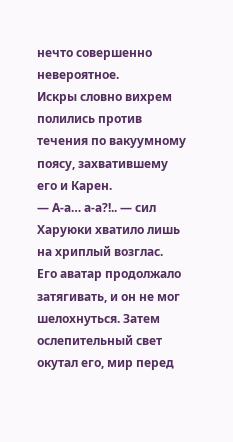нечто совершенно невероятное.
Искры словно вихрем полились против течения по вакуумному поясу, захватившему его и Карен.
— А-а… а-а?!.. — сил Харуюки хватило лишь на хриплый возглас.
Его аватар продолжало затягивать, и он не мог шелохнуться. Затем ослепительный свет окутал его, мир перед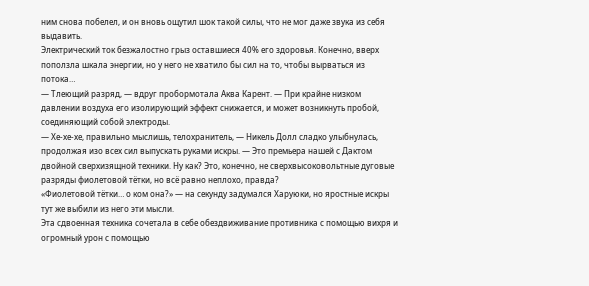ним снова побелел, и он вновь ощутил шок такой силы, что не мог даже звука из себя выдавить.
Электрический ток безжалостно грыз оставшиеся 40% его здоровья. Конечно, вверх поползла шкала энергии, но у него не хватило бы сил на то, чтобы вырваться из потока…
— Тлеющий разряд, — вдруг пробормотала Аква Карент. — При крайне низком давлении воздуха его изолирующий эффект снижается, и может возникнуть пробой, соединяющий собой электроды.
— Хе-хе-хе, правильно мыслишь, телохранитель, — Никель Долл сладко улыбнулась, продолжая изо всех сил выпускать руками искры. — Это премьера нашей с Дактом двойной сверхизящной техники. Ну как? Это, конечно, не сверхвысоковольтные дуговые разряды фиолетовой тётки, но всё равно неплохо, правда?
«Фиолетовой тётки… о ком она?» — на секунду задумался Харуюки, но яростные искры тут же выбили из него эти мысли.
Эта сдвоенная техника сочетала в себе обездвиживание противника с помощью вихря и огромный урон с помощью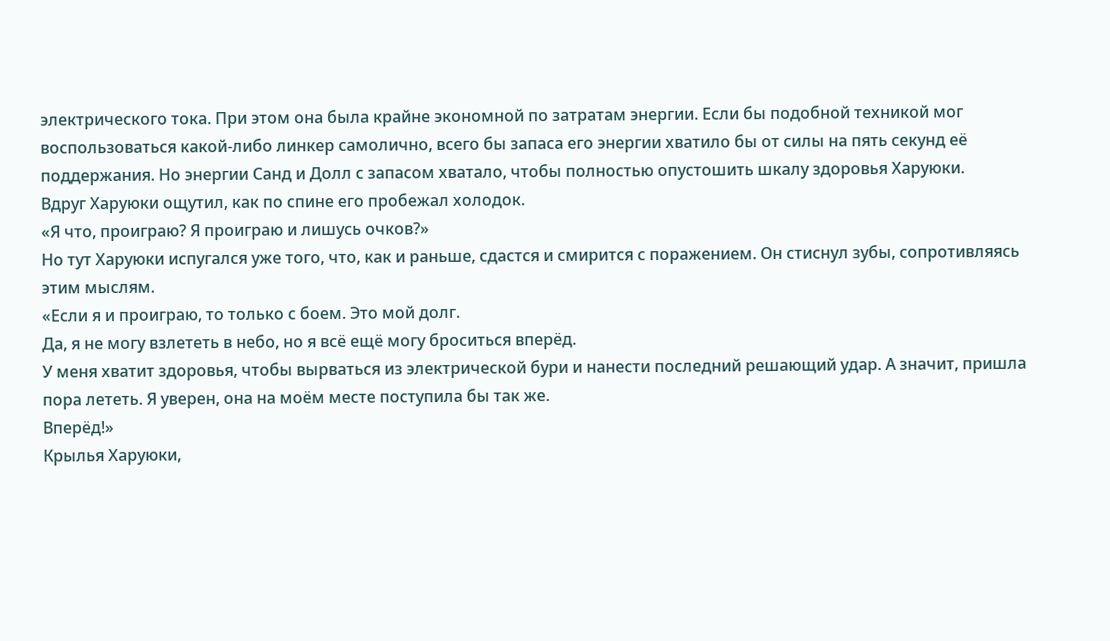электрического тока. При этом она была крайне экономной по затратам энергии. Если бы подобной техникой мог воспользоваться какой-либо линкер самолично, всего бы запаса его энергии хватило бы от силы на пять секунд её поддержания. Но энергии Санд и Долл с запасом хватало, чтобы полностью опустошить шкалу здоровья Харуюки.
Вдруг Харуюки ощутил, как по спине его пробежал холодок.
«Я что, проиграю? Я проиграю и лишусь очков?»
Но тут Харуюки испугался уже того, что, как и раньше, сдастся и смирится с поражением. Он стиснул зубы, сопротивляясь этим мыслям.
«Если я и проиграю, то только с боем. Это мой долг.
Да, я не могу взлететь в небо, но я всё ещё могу броситься вперёд.
У меня хватит здоровья, чтобы вырваться из электрической бури и нанести последний решающий удар. А значит, пришла пора лететь. Я уверен, она на моём месте поступила бы так же.
Вперёд!»
Крылья Харуюки,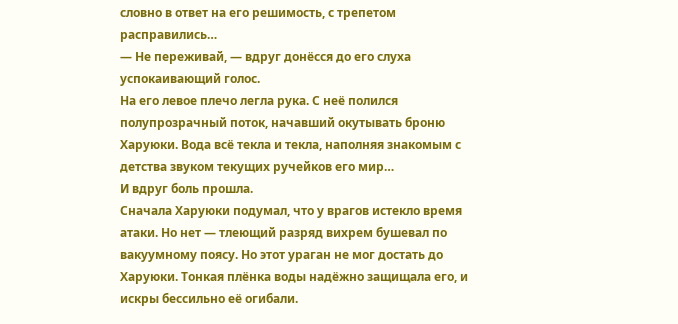словно в ответ на его решимость, с трепетом расправились…
— Не переживай, — вдруг донёсся до его слуха успокаивающий голос.
На его левое плечо легла рука. С неё полился полупрозрачный поток, начавший окутывать броню Харуюки. Вода всё текла и текла, наполняя знакомым с детства звуком текущих ручейков его мир…
И вдруг боль прошла.
Сначала Харуюки подумал, что у врагов истекло время атаки. Но нет — тлеющий разряд вихрем бушевал по вакуумному поясу. Но этот ураган не мог достать до Харуюки. Тонкая плёнка воды надёжно защищала его, и искры бессильно её огибали.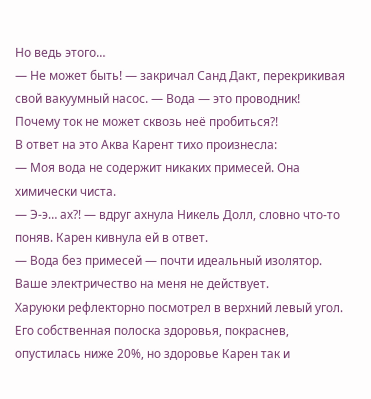Но ведь этого…
— Не может быть! — закричал Санд Дакт, перекрикивая свой вакуумный насос. — Вода — это проводник! Почему ток не может сквозь неё пробиться?!
В ответ на это Аква Карент тихо произнесла:
— Моя вода не содержит никаких примесей. Она химически чиста.
— Э-э… ах?! — вдруг ахнула Никель Долл, словно что-то поняв. Карен кивнула ей в ответ.
— Вода без примесей — почти идеальный изолятор. Ваше электричество на меня не действует.
Харуюки рефлекторно посмотрел в верхний левый угол. Его собственная полоска здоровья, покраснев, опустилась ниже 20%, но здоровье Карен так и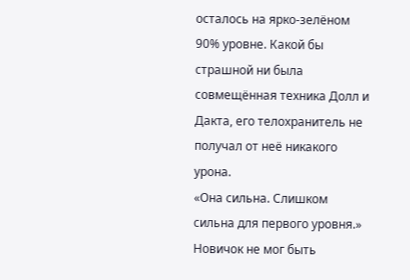осталось на ярко-зелёном 90% уровне. Какой бы страшной ни была совмещённая техника Долл и Дакта, его телохранитель не получал от неё никакого урона.
«Она сильна. Слишком сильна для первого уровня.»
Новичок не мог быть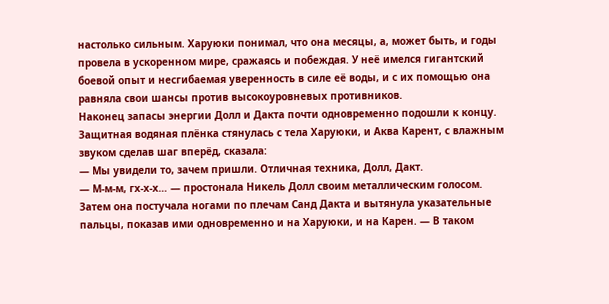настолько сильным. Харуюки понимал, что она месяцы, а, может быть, и годы провела в ускоренном мире, сражаясь и побеждая. У неё имелся гигантский боевой опыт и несгибаемая уверенность в силе её воды, и с их помощью она равняла свои шансы против высокоуровневых противников.
Наконец запасы энергии Долл и Дакта почти одновременно подошли к концу.
Защитная водяная плёнка стянулась с тела Харуюки, и Аква Карент, с влажным звуком сделав шаг вперёд, сказала:
— Мы увидели то, зачем пришли. Отличная техника, Долл, Дакт.
— М-м-м, гх-х-х… — простонала Никель Долл своим металлическим голосом. Затем она постучала ногами по плечам Санд Дакта и вытянула указательные пальцы, показав ими одновременно и на Харуюки, и на Карен. — В таком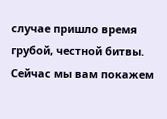случае пришло время грубой, честной битвы. Сейчас мы вам покажем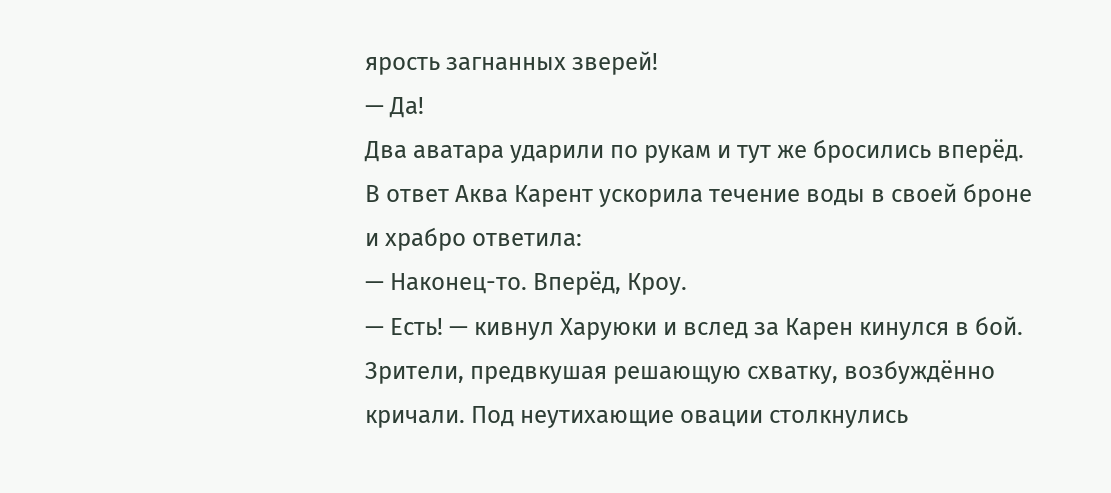ярость загнанных зверей!
— Да!
Два аватара ударили по рукам и тут же бросились вперёд.
В ответ Аква Карент ускорила течение воды в своей броне и храбро ответила:
— Наконец-то. Вперёд, Кроу.
— Есть! — кивнул Харуюки и вслед за Карен кинулся в бой.
Зрители, предвкушая решающую схватку, возбуждённо кричали. Под неутихающие овации столкнулись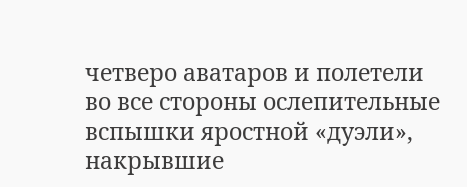четверо аватаров и полетели во все стороны ослепительные вспышки яростной «дуэли», накрывшие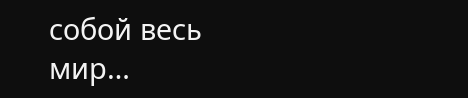собой весь мир…